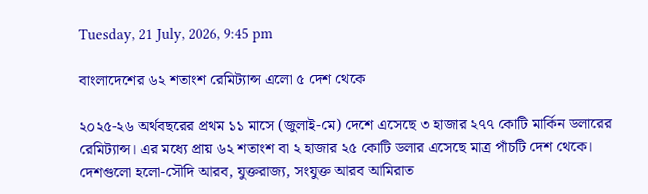Tuesday, 21 July, 2026, 9:45 pm

বাংলাদেশের ৬২ শতাংশ রেমিট্যান্স এলো ৫ দেশ থেকে

২০২৫-২৬ অর্থবছরের প্রথম ১১ মাসে (জুলাই-মে) দেশে এসেছে ৩ হাজার ২৭৭ কোটি মার্কিন ডলারের রেমিট্যান্স। এর মধ্যে প্রায় ৬২ শতাংশ বা ২ হাজার ২৫ কোটি ডলার এসেছে মাত্র পাঁচটি দেশ থেকে। দেশগুলো হলো-সৌদি আরব, যুক্তরাজ্য, সংযুক্ত আরব আমিরাত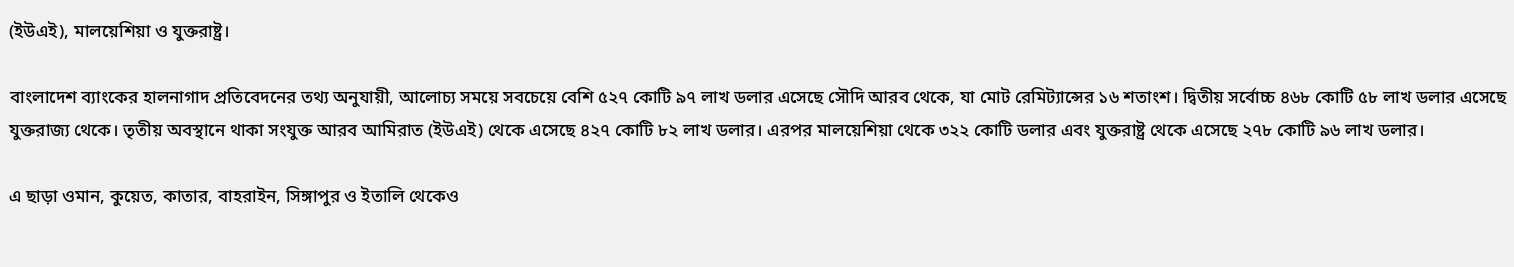(ইউএই), মালয়েশিয়া ও যুক্তরাষ্ট্র।

বাংলাদেশ ব্যাংকের হালনাগাদ প্রতিবেদনের তথ্য অনুযায়ী, আলোচ্য সময়ে সবচেয়ে বেশি ৫২৭ কোটি ৯৭ লাখ ডলার এসেছে সৌদি আরব থেকে, যা মোট রেমিট্যান্সের ১৬ শতাংশ। দ্বিতীয় সর্বোচ্চ ৪৬৮ কোটি ৫৮ লাখ ডলার এসেছে যুক্তরাজ্য থেকে। তৃতীয় অবস্থানে থাকা সংযুক্ত আরব আমিরাত (ইউএই) থেকে এসেছে ৪২৭ কোটি ৮২ লাখ ডলার। এরপর মালয়েশিয়া থেকে ৩২২ কোটি ডলার এবং যুক্তরাষ্ট্র থেকে এসেছে ২৭৮ কোটি ৯৬ লাখ ডলার।

এ ছাড়া ওমান, কুয়েত, কাতার, বাহরাইন, সিঙ্গাপুর ও ইতালি থেকেও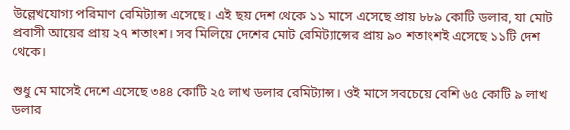উল্লেখযোগ্য পরিমাণ রেমিট্যান্স এসেছে। এই ছয় দেশ থেকে ১১ মাসে এসেছে প্রায় ৮৮৯ কোটি ডলার, যা মোট প্রবাসী আয়ের প্রায় ২৭ শতাংশ। সব মিলিয়ে দেশের মোট রেমিট্যান্সের প্রায় ৯০ শতাংশই এসেছে ১১টি দেশ থেকে।

শুধু মে মাসেই দেশে এসেছে ৩৪৪ কোটি ২৫ লাখ ডলার রেমিট্যান্স। ওই মাসে সবচেয়ে বেশি ৬৫ কোটি ৯ লাখ ডলার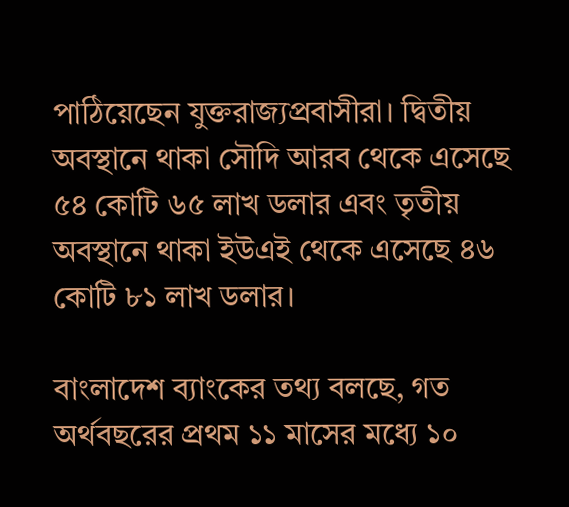পাঠিয়েছেন যুক্তরাজ্যপ্রবাসীরা। দ্বিতীয় অবস্থানে থাকা সৌদি আরব থেকে এসেছে ৫৪ কোটি ৬৫ লাখ ডলার এবং তৃতীয় অবস্থানে থাকা ইউএই থেকে এসেছে ৪৬ কোটি ৮১ লাখ ডলার।

বাংলাদেশ ব্যাংকের তথ্য বলছে, গত অর্থবছরের প্রথম ১১ মাসের মধ্যে ১০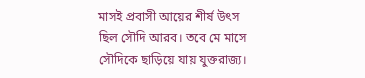মাসই প্রবাসী আয়ের শীর্ষ উৎস ছিল সৌদি আরব। তবে মে মাসে সৌদিকে ছাড়িয়ে যায় যুক্তরাজ্য।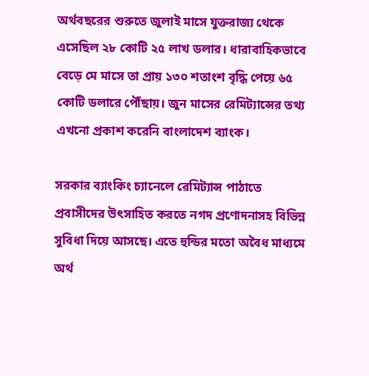অর্থবছরের শুরুতে জুলাই মাসে যুক্তরাজ্য থেকে এসেছিল ২৮ কোটি ২৫ লাখ ডলার। ধারাবাহিকভাবে বেড়ে মে মাসে তা প্রায় ১৩০ শতাংশ বৃদ্ধি পেয়ে ৬৫ কোটি ডলারে পৌঁছায়। জুন মাসের রেমিট্যান্সের তথ্য এখনো প্রকাশ করেনি বাংলাদেশ ব্যাংক।

সরকার ব্যাংকিং চ্যানেলে রেমিট্যান্স পাঠাতে প্রবাসীদের উৎসাহিত করতে নগদ প্রণোদনাসহ বিভিন্ন সুবিধা দিয়ে আসছে। এতে হুন্ডির মতো অবৈধ মাধ্যমে অর্থ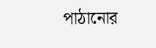পাঠানোর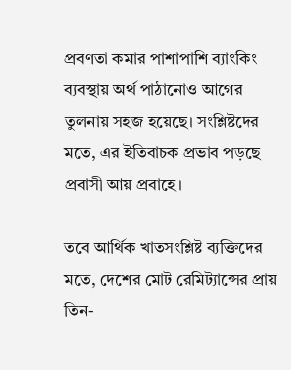প্রবণতা কমার পাশাপাশি ব্যাংকিং ব্যবস্থায় অর্থ পাঠানোও আগের তুলনায় সহজ হয়েছে। সংশ্লিষ্টদের মতে, এর ইতিবাচক প্রভাব পড়ছে প্রবাসী আয় প্রবাহে।

তবে আর্থিক খাতসংশ্লিষ্ট ব্যক্তিদের মতে, দেশের মোট রেমিট্যান্সের প্রায় তিন-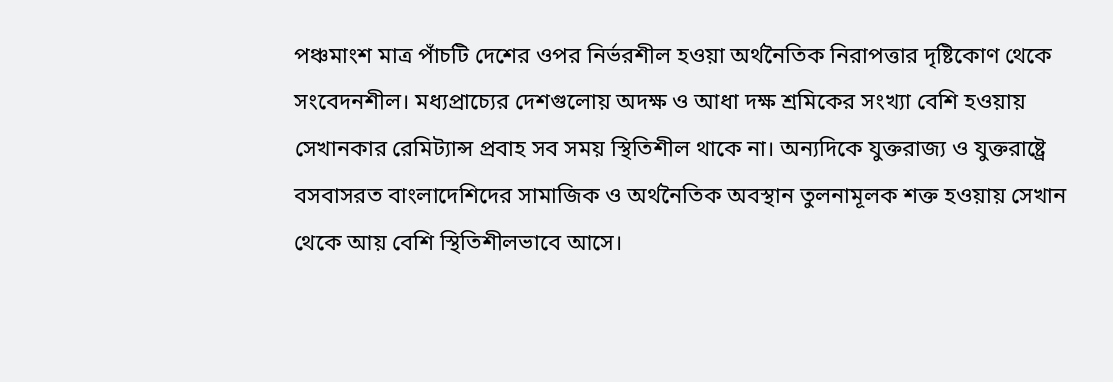পঞ্চমাংশ মাত্র পাঁচটি দেশের ওপর নির্ভরশীল হওয়া অর্থনৈতিক নিরাপত্তার দৃষ্টিকোণ থেকে সংবেদনশীল। মধ্যপ্রাচ্যের দেশগুলোয় অদক্ষ ও আধা দক্ষ শ্রমিকের সংখ্যা বেশি হওয়ায় সেখানকার রেমিট্যান্স প্রবাহ সব সময় স্থিতিশীল থাকে না। অন্যদিকে যুক্তরাজ্য ও যুক্তরাষ্ট্রে বসবাসরত বাংলাদেশিদের সামাজিক ও অর্থনৈতিক অবস্থান তুলনামূলক শক্ত হওয়ায় সেখান থেকে আয় বেশি স্থিতিশীলভাবে আসে।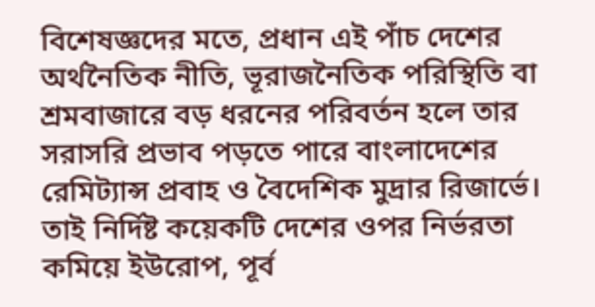বিশেষজ্ঞদের মতে, প্রধান এই পাঁচ দেশের অর্থনৈতিক নীতি, ভূরাজনৈতিক পরিস্থিতি বা শ্রমবাজারে বড় ধরনের পরিবর্তন হলে তার সরাসরি প্রভাব পড়তে পারে বাংলাদেশের রেমিট্যান্স প্রবাহ ও বৈদেশিক মুদ্রার রিজার্ভে। তাই নির্দিষ্ট কয়েকটি দেশের ওপর নির্ভরতা কমিয়ে ইউরোপ, পূর্ব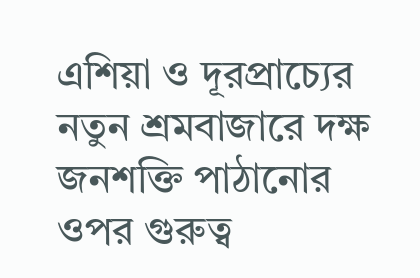এশিয়া ও দূরপ্রাচ্যের নতুন শ্রমবাজারে দক্ষ জনশক্তি পাঠানোর ওপর গুরুত্ব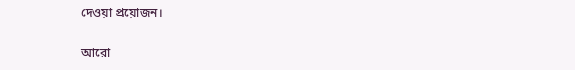দেওয়া প্রয়োজন।

আরো